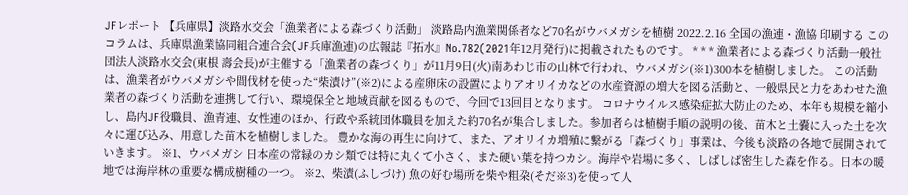JFレポート 【兵庫県】淡路水交会「漁業者による森づくり活動」 淡路島内漁業関係者など70名がウバメガシを植樹 2022.2.16 全国の漁連・漁協 印刷する このコラムは、兵庫県漁業協同組合連合会(JF兵庫漁連)の広報誌『拓水』No.782(2021年12月発行)に掲載されたものです。 * * * 漁業者による森づくり活動一般社団法人淡路水交会(東根 壽会長)が主催する「漁業者の森づくり」が11月9日(火)南あわじ市の山林で行われ、ウバメガシ(※1)300本を植樹しました。 この活動は、漁業者がウバメガシや間伐材を使った“柴漬け”(※2)による産卵床の設置によりアオリイカなどの水産資源の増大を図る活動と、一般県民と力をあわせた漁業者の森づくり活動を連携して行い、環境保全と地域貢献を図るもので、今回で13回目となります。 コロナウイルス感染症拡大防止のため、本年も規模を縮小し、島内JF役職員、漁青連、女性連のほか、行政や系統団体職員を加えた約70名が集合しました。参加者らは植樹手順の説明の後、苗木と土嚢に入った土を次々に運び込み、用意した苗木を植樹しました。 豊かな海の再生に向けて、また、アオリイカ増殖に繋がる「森づくり」事業は、今後も淡路の各地で展開されていきます。 ※1、ウバメガシ 日本産の常緑のカシ類では特に丸くて小さく、また硬い葉を持つカシ。海岸や岩場に多く、しばしば密生した森を作る。日本の暖地では海岸林の重要な構成樹種の一つ。 ※2、柴漬(ふしづけ) 魚の好む場所を柴や粗朶(そだ※3)を使って人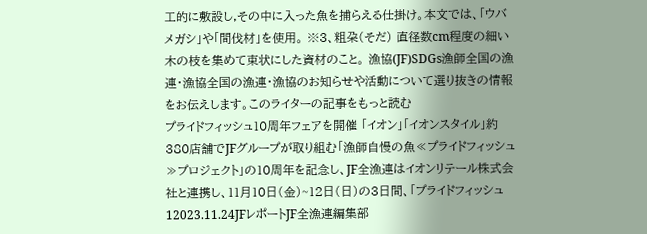工的に敷設し,その中に入った魚を捕らえる仕掛け。本文では、「ウバメガシ」や「間伐材」を使用。 ※3、粗朶(そだ) 直径数cm程度の細い木の枝を集めて束状にした資材のこと。 漁協(JF)SDGs漁師全国の漁連・漁協全国の漁連・漁協のお知らせや活動について選り抜きの情報をお伝えします。このライターの記事をもっと読む
プライドフィッシュ10周年フェアを開催 「イオン」「イオンスタイル」約380店舗でJFグループが取り組む「漁師自慢の魚≪プライドフィッシュ≫プロジェクト」の10周年を記念し、JF全漁連はイオンリテール株式会社と連携し、11月10日(金)~12日(日)の3日間、「プライドフィッシュ12023.11.24JFレポートJF全漁連編集部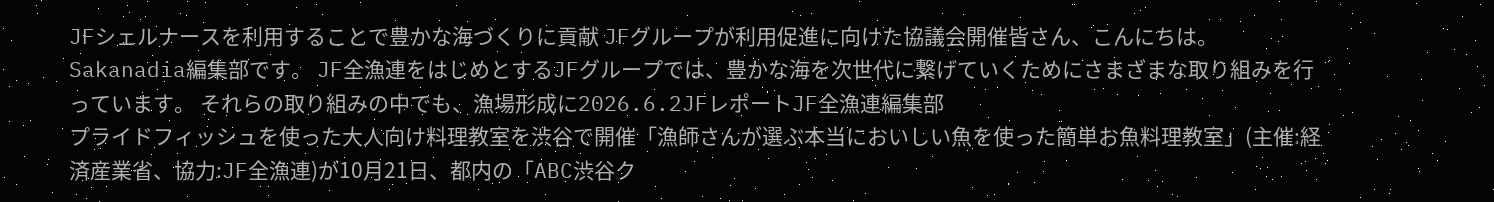JFシェルナースを利用することで豊かな海づくりに貢献 JFグループが利用促進に向けた協議会開催皆さん、こんにちは。Sakanadia編集部です。 JF全漁連をはじめとするJFグループでは、豊かな海を次世代に繋げていくためにさまざまな取り組みを行っています。 それらの取り組みの中でも、漁場形成に2026.6.2JFレポートJF全漁連編集部
プライドフィッシュを使った大人向け料理教室を渋谷で開催「漁師さんが選ぶ本当においしい魚を使った簡単お魚料理教室」(主催:経済産業省、協力:JF全漁連)が10月21日、都内の「ABC渋谷ク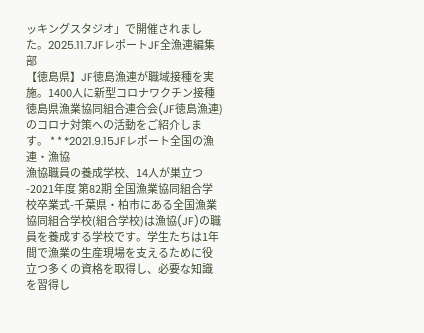ッキングスタジオ」で開催されました。2025.11.7JFレポートJF全漁連編集部
【徳島県】JF徳島漁連が職域接種を実施。1400人に新型コロナワクチン接種徳島県漁業協同組合連合会(JF徳島漁連)のコロナ対策への活動をご紹介します。 * * *2021.9.15JFレポート全国の漁連・漁協
漁協職員の養成学校、14人が巣立つ-2021年度 第82期 全国漁業協同組合学校卒業式-千葉県・柏市にある全国漁業協同組合学校(組合学校)は漁協(JF)の職員を養成する学校です。学生たちは1年間で漁業の生産現場を支えるために役立つ多くの資格を取得し、必要な知識を習得し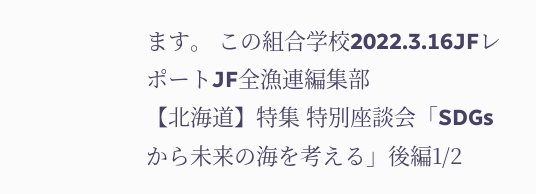ます。 この組合学校2022.3.16JFレポートJF全漁連編集部
【北海道】特集 特別座談会「SDGsから未来の海を考える」後編1/2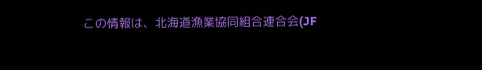この情報は、北海道漁業協同組合連合会(JF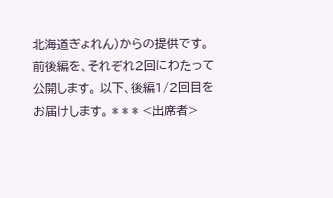北海道ぎょれん)からの提供です。 前後編を、それぞれ2回にわたって公開します。 以下、後編1/2回目をお届けします。 * * * <出席者>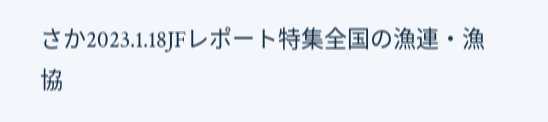さか2023.1.18JFレポート特集全国の漁連・漁協